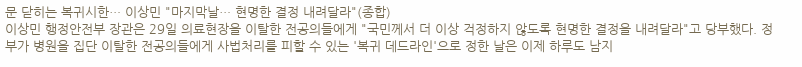문 닫히는 복귀시한… 이상민 "마지막날… 현명한 결정 내려달라"(종합)
이상민 행정안전부 장관은 29일 의료현장을 이탈한 전공의들에게 "국민께서 더 이상 걱정하지 않도록 현명한 결정을 내려달라"고 당부했다. 정부가 병원을 집단 이탈한 전공의들에게 사법처리를 피할 수 있는 '복귀 데드라인'으로 정한 날은 이제 하루도 남지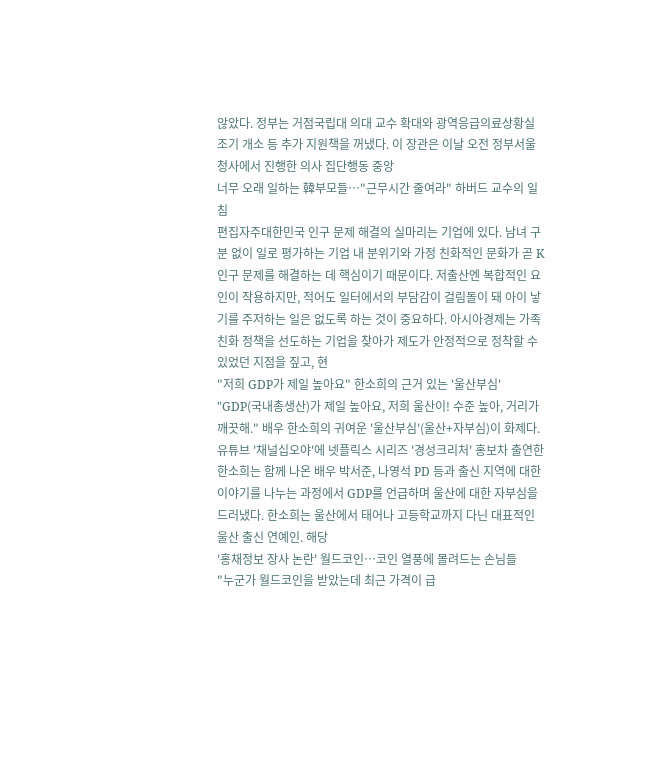않았다. 정부는 거점국립대 의대 교수 확대와 광역응급의료상황실 조기 개소 등 추가 지원책을 꺼냈다. 이 장관은 이날 오전 정부서울청사에서 진행한 의사 집단행동 중앙
너무 오래 일하는 韓부모들…"근무시간 줄여라" 하버드 교수의 일침
편집자주대한민국 인구 문제 해결의 실마리는 기업에 있다. 남녀 구분 없이 일로 평가하는 기업 내 분위기와 가정 친화적인 문화가 곧 K인구 문제를 해결하는 데 핵심이기 때문이다. 저출산엔 복합적인 요인이 작용하지만, 적어도 일터에서의 부담감이 걸림돌이 돼 아이 낳기를 주저하는 일은 없도록 하는 것이 중요하다. 아시아경제는 가족친화 정책을 선도하는 기업을 찾아가 제도가 안정적으로 정착할 수 있었던 지점을 짚고, 현
"저희 GDP가 제일 높아요" 한소희의 근거 있는 '울산부심'
"GDP(국내총생산)가 제일 높아요, 저희 울산이! 수준 높아, 거리가 깨끗해." 배우 한소희의 귀여운 '울산부심'(울산+자부심)이 화제다. 유튜브 '채널십오야'에 넷플릭스 시리즈 '경성크리처' 홍보차 출연한 한소희는 함께 나온 배우 박서준, 나영석 PD 등과 출신 지역에 대한 이야기를 나누는 과정에서 GDP를 언급하며 울산에 대한 자부심을 드러냈다. 한소희는 울산에서 태어나 고등학교까지 다닌 대표적인 울산 출신 연예인. 해당
'홍채정보 장사 논란' 월드코인…코인 열풍에 몰려드는 손님들
"누군가 월드코인을 받았는데 최근 가격이 급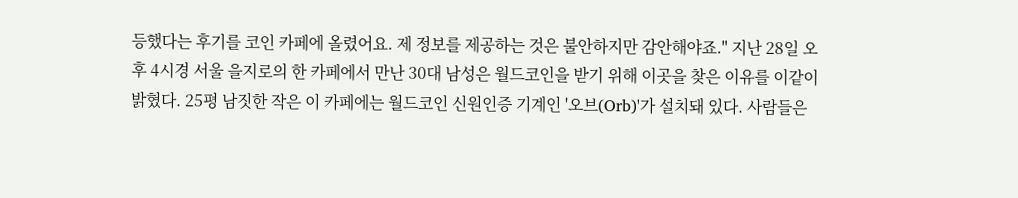등했다는 후기를 코인 카페에 올렸어요. 제 정보를 제공하는 것은 불안하지만 감안해야죠." 지난 28일 오후 4시경 서울 을지로의 한 카페에서 만난 30대 남성은 월드코인을 받기 위해 이곳을 찾은 이유를 이같이 밝혔다. 25평 남짓한 작은 이 카페에는 월드코인 신원인증 기계인 '오브(Orb)'가 설치돼 있다. 사람들은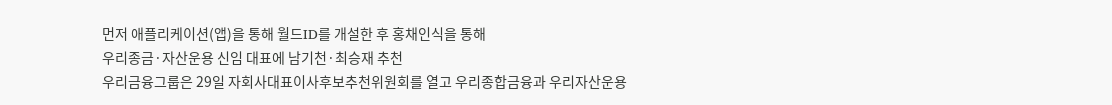먼저 애플리케이션(앱)을 통해 월드ID를 개설한 후 홍채인식을 통해
우리종금·자산운용 신임 대표에 남기천·최승재 추천
우리금융그룹은 29일 자회사대표이사후보추천위원회를 열고 우리종합금융과 우리자산운용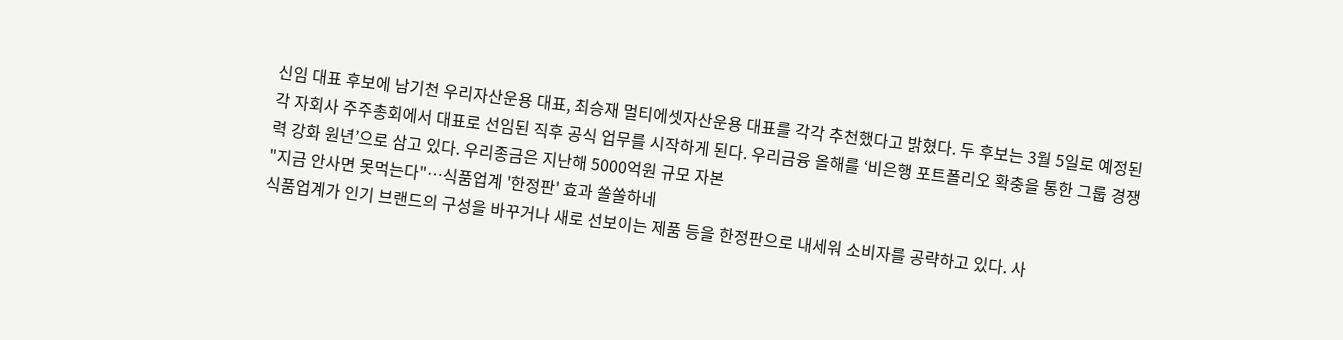신임 대표 후보에 남기천 우리자산운용 대표, 최승재 멀티에셋자산운용 대표를 각각 추천했다고 밝혔다. 두 후보는 3월 5일로 예정된 각 자회사 주주총회에서 대표로 선임된 직후 공식 업무를 시작하게 된다. 우리금융 올해를 ‘비은행 포트폴리오 확충을 통한 그룹 경쟁력 강화 원년’으로 삼고 있다. 우리종금은 지난해 5000억원 규모 자본
"지금 안사면 못먹는다"…식품업계 '한정판' 효과 쏠쏠하네
식품업계가 인기 브랜드의 구성을 바꾸거나 새로 선보이는 제품 등을 한정판으로 내세워 소비자를 공략하고 있다. 사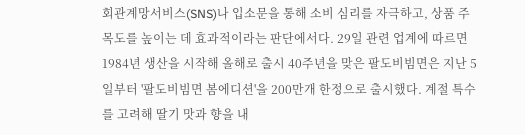회관계망서비스(SNS)나 입소문을 통해 소비 심리를 자극하고, 상품 주목도를 높이는 데 효과적이라는 판단에서다. 29일 관련 업계에 따르면 1984년 생산을 시작해 올해로 출시 40주년을 맞은 팔도비빔면은 지난 5일부터 '팔도비빔면 봄에디션'을 200만개 한정으로 출시했다. 계절 특수를 고려해 딸기 맛과 향을 내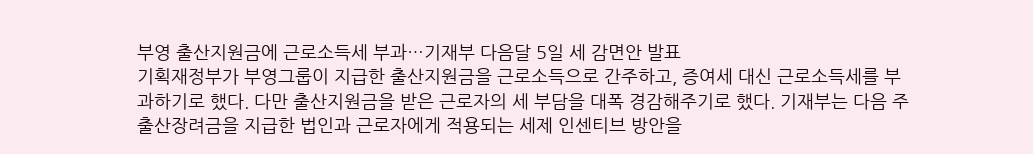부영 출산지원금에 근로소득세 부과…기재부 다음달 5일 세 감면안 발표
기획재정부가 부영그룹이 지급한 출산지원금을 근로소득으로 간주하고, 증여세 대신 근로소득세를 부과하기로 했다. 다만 출산지원금을 받은 근로자의 세 부담을 대폭 경감해주기로 했다. 기재부는 다음 주 출산장려금을 지급한 법인과 근로자에게 적용되는 세제 인센티브 방안을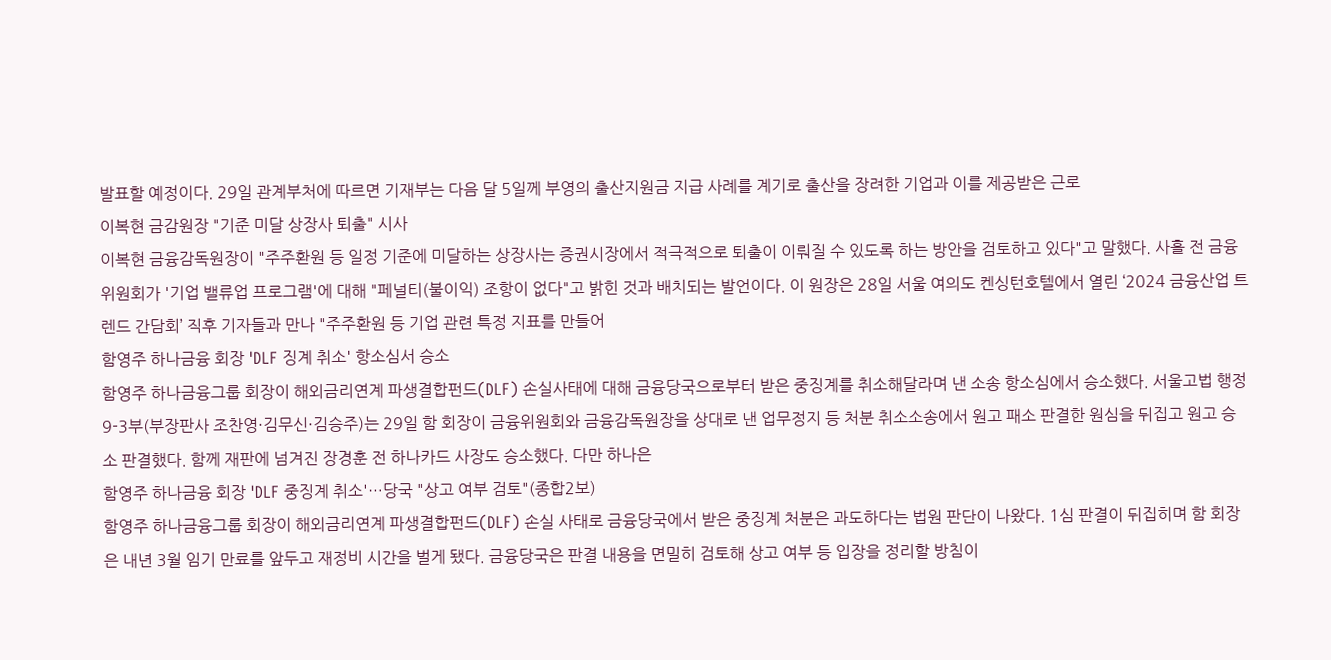발표할 예정이다. 29일 관계부처에 따르면 기재부는 다음 달 5일께 부영의 출산지원금 지급 사례를 계기로 출산을 장려한 기업과 이를 제공받은 근로
이복현 금감원장 "기준 미달 상장사 퇴출" 시사
이복현 금융감독원장이 "주주환원 등 일정 기준에 미달하는 상장사는 증권시장에서 적극적으로 퇴출이 이뤄질 수 있도록 하는 방안을 검토하고 있다"고 말했다. 사흘 전 금융위원회가 '기업 밸류업 프로그램'에 대해 "페널티(불이익) 조항이 없다"고 밝힌 것과 배치되는 발언이다. 이 원장은 28일 서울 여의도 켄싱턴호텔에서 열린 ‘2024 금융산업 트렌드 간담회’ 직후 기자들과 만나 "주주환원 등 기업 관련 특정 지표를 만들어
함영주 하나금융 회장 'DLF 징계 취소' 항소심서 승소
함영주 하나금융그룹 회장이 해외금리연계 파생결합펀드(DLF) 손실사태에 대해 금융당국으로부터 받은 중징계를 취소해달라며 낸 소송 항소심에서 승소했다. 서울고법 행정9-3부(부장판사 조찬영·김무신·김승주)는 29일 함 회장이 금융위원회와 금융감독원장을 상대로 낸 업무정지 등 처분 취소소송에서 원고 패소 판결한 원심을 뒤집고 원고 승소 판결했다. 함께 재판에 넘겨진 장경훈 전 하나카드 사장도 승소했다. 다만 하나은
함영주 하나금융 회장 'DLF 중징계 취소'…당국 "상고 여부 검토"(종합2보)
함영주 하나금융그룹 회장이 해외금리연계 파생결합펀드(DLF) 손실 사태로 금융당국에서 받은 중징계 처분은 과도하다는 법원 판단이 나왔다. 1심 판결이 뒤집히며 함 회장은 내년 3월 임기 만료를 앞두고 재정비 시간을 벌게 됐다. 금융당국은 판결 내용을 면밀히 검토해 상고 여부 등 입장을 정리할 방침이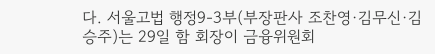다. 서울고법 행정9-3부(부장판사 조찬영·김무신·김승주)는 29일 함 회장이 금융위원회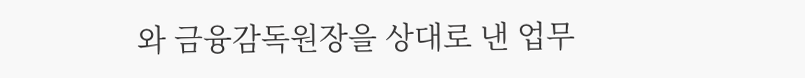와 금융감독원장을 상대로 낸 업무